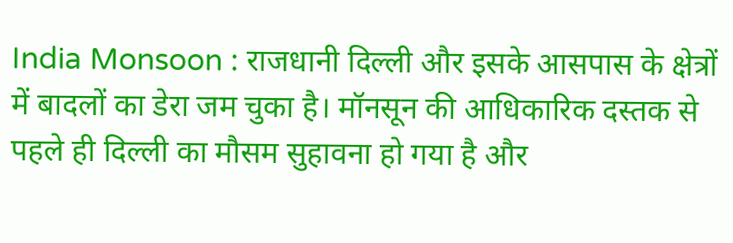India Monsoon : राजधानी दिल्ली और इसके आसपास के क्षेत्रों में बादलों का डेरा जम चुका है। मॉनसून की आधिकारिक दस्तक से पहले ही दिल्ली का मौसम सुहावना हो गया है और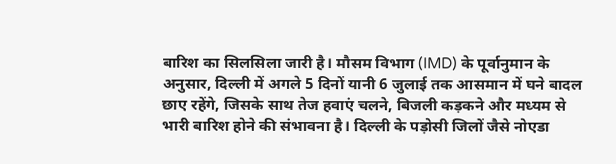बारिश का सिलसिला जारी है। मौसम विभाग (IMD) के पूर्वानुमान के अनुसार, दिल्ली में अगले 5 दिनों यानी 6 जुलाई तक आसमान में घने बादल छाए रहेंगे, जिसके साथ तेज हवाएं चलने, बिजली कड़कने और मध्यम से भारी बारिश होने की संभावना है। दिल्ली के पड़ोसी जिलों जैसे नोएडा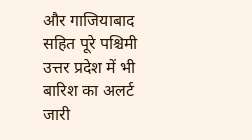और गाजियाबाद सहित पूरे पश्चिमी उत्तर प्रदेश में भी बारिश का अलर्ट जारी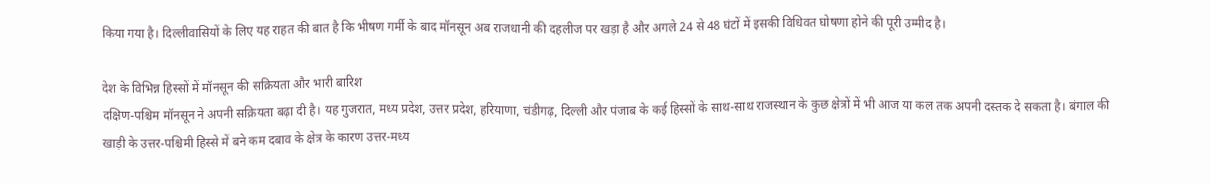किया गया है। दिल्लीवासियों के लिए यह राहत की बात है कि भीषण गर्मी के बाद मॉनसून अब राजधानी की दहलीज पर खड़ा है और अगले 24 से 48 घंटों में इसकी विधिवत घोषणा होने की पूरी उम्मीद है।

देश के विभिन्न हिस्सों में मॉनसून की सक्रियता और भारी बारिश
दक्षिण-पश्चिम मॉनसून ने अपनी सक्रियता बढ़ा दी है। यह गुजरात, मध्य प्रदेश, उत्तर प्रदेश, हरियाणा, चंडीगढ़, दिल्ली और पंजाब के कई हिस्सों के साथ-साथ राजस्थान के कुछ क्षेत्रों में भी आज या कल तक अपनी दस्तक दे सकता है। बंगाल की खाड़ी के उत्तर-पश्चिमी हिस्से में बने कम दबाव के क्षेत्र के कारण उत्तर-मध्य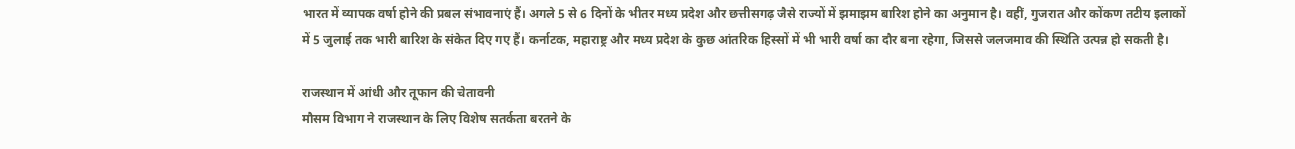भारत में व्यापक वर्षा होने की प्रबल संभावनाएं हैं। अगले 5 से 6 दिनों के भीतर मध्य प्रदेश और छत्तीसगढ़ जैसे राज्यों में झमाझम बारिश होने का अनुमान है। वहीं, गुजरात और कोंकण तटीय इलाकों में 5 जुलाई तक भारी बारिश के संकेत दिए गए हैं। कर्नाटक, महाराष्ट्र और मध्य प्रदेश के कुछ आंतरिक हिस्सों में भी भारी वर्षा का दौर बना रहेगा, जिससे जलजमाव की स्थिति उत्पन्न हो सकती है।

राजस्थान में आंधी और तूफान की चेतावनी
मौसम विभाग ने राजस्थान के लिए विशेष सतर्कता बरतने के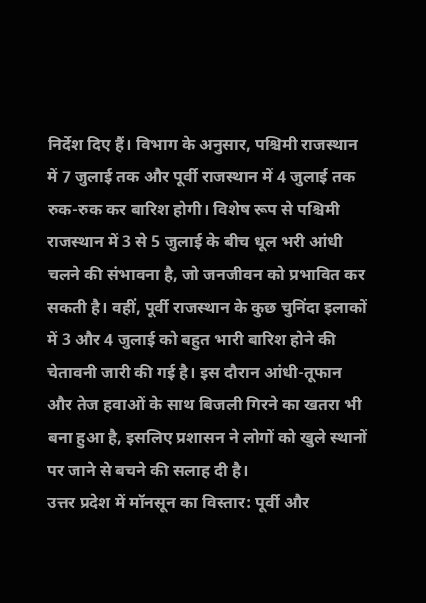निर्देश दिए हैं। विभाग के अनुसार, पश्चिमी राजस्थान में 7 जुलाई तक और पूर्वी राजस्थान में 4 जुलाई तक रुक-रुक कर बारिश होगी। विशेष रूप से पश्चिमी राजस्थान में 3 से 5 जुलाई के बीच धूल भरी आंधी चलने की संभावना है, जो जनजीवन को प्रभावित कर सकती है। वहीं, पूर्वी राजस्थान के कुछ चुनिंदा इलाकों में 3 और 4 जुलाई को बहुत भारी बारिश होने की चेतावनी जारी की गई है। इस दौरान आंधी-तूफान और तेज हवाओं के साथ बिजली गिरने का खतरा भी बना हुआ है, इसलिए प्रशासन ने लोगों को खुले स्थानों पर जाने से बचने की सलाह दी है।
उत्तर प्रदेश में मॉनसून का विस्तार: पूर्वी और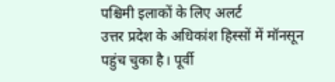पश्चिमी इलाकों के लिए अलर्ट
उत्तर प्रदेश के अधिकांश हिस्सों में मॉनसून पहुंच चुका है। पूर्वी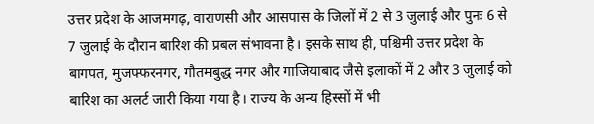उत्तर प्रदेश के आजमगढ़, वाराणसी और आसपास के जिलों में 2 से 3 जुलाई और पुनः 6 से 7 जुलाई के दौरान बारिश की प्रबल संभावना है। इसके साथ ही, पश्चिमी उत्तर प्रदेश के बागपत, मुजफ्फरनगर, गौतमबुद्ध नगर और गाजियाबाद जैसे इलाकों में 2 और 3 जुलाई को बारिश का अलर्ट जारी किया गया है। राज्य के अन्य हिस्सों में भी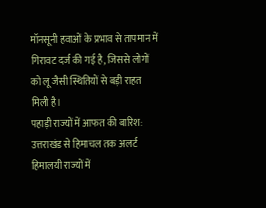मॉनसूनी हवाओं के प्रभाव से तापमान में गिरावट दर्ज की गई है, जिससे लोगों को लू जैसी स्थितियों से बड़ी राहत मिली है।
पहाड़ी राज्यों में आफत की बारिश: उत्तराखंड से हिमाचल तक अलर्ट
हिमालयी राज्यों में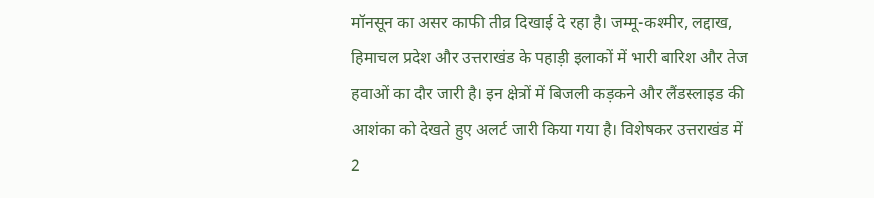मॉनसून का असर काफी तीव्र दिखाई दे रहा है। जम्मू-कश्मीर, लद्दाख, हिमाचल प्रदेश और उत्तराखंड के पहाड़ी इलाकों में भारी बारिश और तेज हवाओं का दौर जारी है। इन क्षेत्रों में बिजली कड़कने और लैंडस्लाइड की आशंका को देखते हुए अलर्ट जारी किया गया है। विशेषकर उत्तराखंड में 2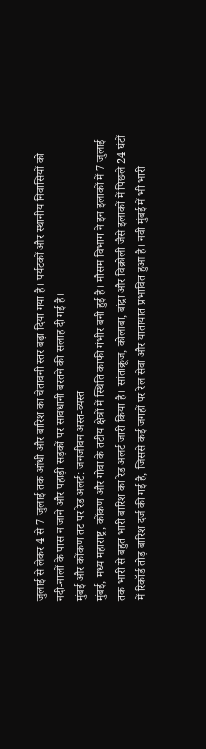जुलाई से लेकर 4 से 7 जुलाई तक आंधी और बारिश का चेतावनी स्तर बढ़ा दिया गया है। पर्यटकों और स्थानीय निवासियों को नदी-नालों के पास न जाने और पहाड़ी सड़कों पर सावधानी बरतने की सलाह दी गई है।
मुंबई और कोंकण तट पर रेड अलर्ट: जनजीवन अस्त-व्यस्त
मुंबई, मध्य महाराष्ट्र, कोंकण और गोवा के तटीय क्षेत्रों में स्थिति काफी गंभीर बनी हुई है। मौसम विभाग ने इन इलाकों में 7 जुलाई तक भारी से बहुत भारी बारिश का रेड अलर्ट जारी किया है। सांताक्रूज, कोलाबा, बांद्रा और विक्रोली जैसे इलाकों में पिछले 24 घंटों में रिकॉर्ड तोड़ बारिश दर्ज की गई है, जिससे कई जगहों पर रेल सेवा और यातायात प्रभावित हुआ है। नवी मुंबई में भी भारी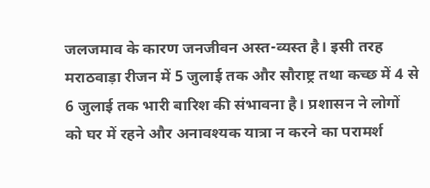जलजमाव के कारण जनजीवन अस्त-व्यस्त है। इसी तरह मराठवाड़ा रीजन में 5 जुलाई तक और सौराष्ट्र तथा कच्छ में 4 से 6 जुलाई तक भारी बारिश की संभावना है। प्रशासन ने लोगों को घर में रहने और अनावश्यक यात्रा न करने का परामर्श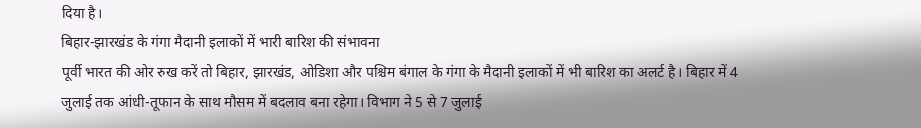दिया है।
बिहार-झारखंड के गंगा मैदानी इलाकों में भारी बारिश की संभावना
पूर्वी भारत की ओर रुख करें तो बिहार, झारखंड, ओडिशा और पश्चिम बंगाल के गंगा के मैदानी इलाकों में भी बारिश का अलर्ट है। बिहार में 4 जुलाई तक आंधी-तूफान के साथ मौसम में बदलाव बना रहेगा। विभाग ने 5 से 7 जुलाई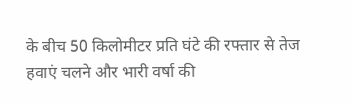के बीच 50 किलोमीटर प्रति घंटे की रफ्तार से तेज हवाएं चलने और भारी वर्षा की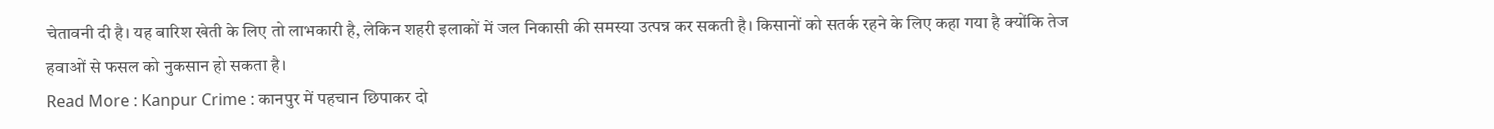चेतावनी दी है। यह बारिश खेती के लिए तो लाभकारी है, लेकिन शहरी इलाकों में जल निकासी की समस्या उत्पन्न कर सकती है। किसानों को सतर्क रहने के लिए कहा गया है क्योंकि तेज हवाओं से फसल को नुकसान हो सकता है।
Read More : Kanpur Crime : कानपुर में पहचान छिपाकर दो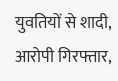युवतियों से शादी, आरोपी गिरफ्तार,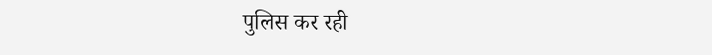पुलिस कर रही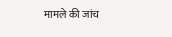मामले की जांच